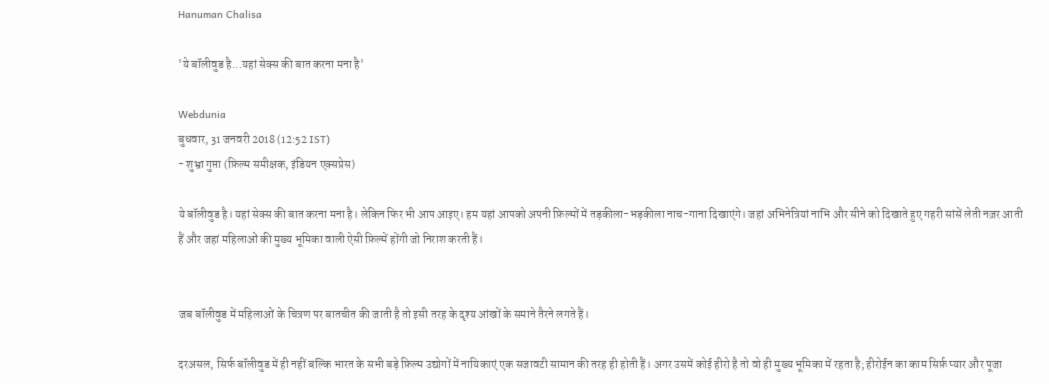Hanuman Chalisa

'ये बॉलीवुड है...यहां सेक्स की बात करना मना है'

Webdunia
बुधवार, 31 जनवरी 2018 (12:52 IST)
- शुभ्रा गुप्ता (फ़िल्म समीक्षक, इंडियन एक्सप्रेस)

ये बॉलीवुड है। यहां सेक्स की बात करना मना है। लेकिन फिर भी आप आइए। हम यहां आपको अपनी फ़िल्मों में तड़कीला-भड़कीला नाच-गाना दिखाएंगे। जहां अभिनेत्रियां नाभि और सीने को दिखाते हुए गहरी सांसें लेती नज़र आती हैं और जहां महिलाओं की मुख्य भूमिका वाली ऐसी फ़िल्में होंगी जो निराश करती हैं।


जब बॉलीवुड में महिलाओं के चित्रण पर बातचीत की जाती है तो इसी तरह के दृश्य आंखों के समाने तैरने लगते हैं।

दरअसल, सिर्फ बॉलीवुड में ही नहीं बल्कि भारत के सभी बड़े फ़िल्म उद्योगों में नायिकाएं एक सजावटी सामान की तरह ही होती हैं। अगर उसमें कोई हीरो है तो वो ही मुख्य भूमिका में रहता है; हीरोईन का काम सिर्फ़ प्यार और पूजा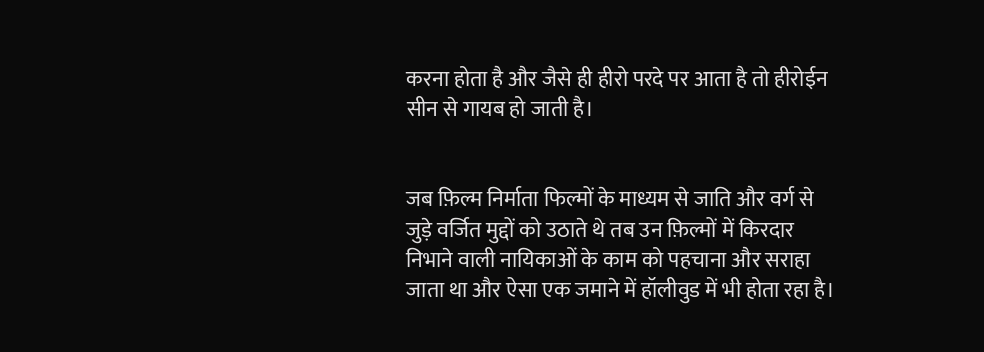करना होता है और जैसे ही हीरो परदे पर आता है तो हीरोईन सीन से गायब हो जाती है।


जब फ़िल्म निर्माता फिल्मों के माध्यम से जाति और वर्ग से जुड़े वर्जित मुद्दों को उठाते थे तब उन फ़िल्मों में किरदार निभाने वाली नायिकाओं के काम को पहचाना और सराहा जाता था और ऐसा एक जमाने में हॉलीवुड में भी होता रहा है।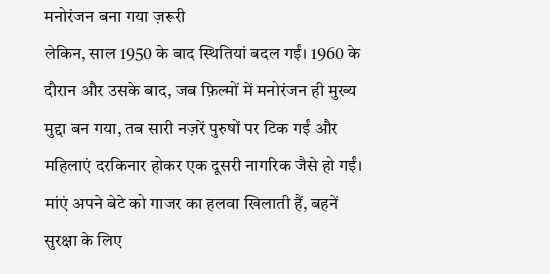मनोरंजन बना गया ज़रूरी
लेकिन, साल 1950 के बाद स्थितियां बदल गईं। 1960 के दौरान और उसके बाद, जब फ़िल्मों में मनोरंजन ही मुख्य मुद्दा बन गया, तब सारी नज़रें पुरुषों पर टिक गईं और महिलाएं दरकिनार होकर एक दूसरी नागरिक जैसे हो गईं। मांएं अपने बेटे को गाजर का हलवा खिलाती हैं, बहनें सुरक्षा के लिए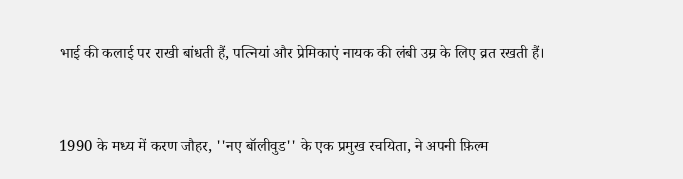भाई की कलाई पर राखी बांधती हैं, पत्नियां और प्रेमिकाएं नायक की लंबी उम्र के लिए व्रत रखती हैं।


1990 के मध्य में करण जौहर, ''नए बॉलीवुड'' के एक प्रमुख रचयिता, ने अपनी फ़िल्म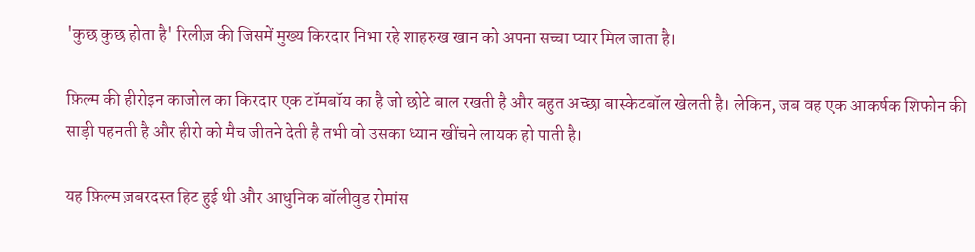'कुछ कुछ होता है' रिलीज़ की जिसमें मुख्य किरदार निभा रहे शाहरुख खान को अपना सच्चा प्यार मिल जाता है।

फ़िल्म की हीरोइन काजोल का किरदार एक टॉमबॉय का है जो छोटे बाल रखती है और बहुत अच्छा बास्केटबॉल खेलती है। लेकिन, जब वह एक आकर्षक शिफोन की साड़ी पहनती है और हीरो को मैच जीतने देती है तभी वो उसका ध्यान खींचने लायक हो पाती है।

यह फ़िल्म ज़बरदस्त हिट हुई थी और आधुनिक बॉलीवुड रोमांस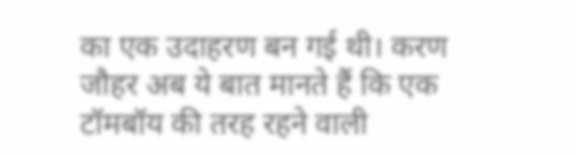का एक उदाहरण बन गई थी। करण जौहर अब ये बात मानते हैं कि एक टॉमबॉय की तरह रहने वाली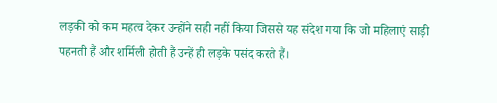लड़की को कम महत्व देकर उन्होंने सही नहीं किया जिससे यह संदेश गया कि जो महिलाएं साड़ी पहनती हैं और शर्मिली होती हैं उन्हें ही लड़के पसंद करते हैं।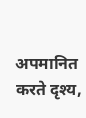अपमानित करते दृश्य,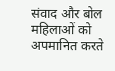संवाद और बोल
महिलाओं को अपमानित करते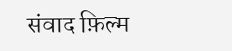संवाद फ़िल्म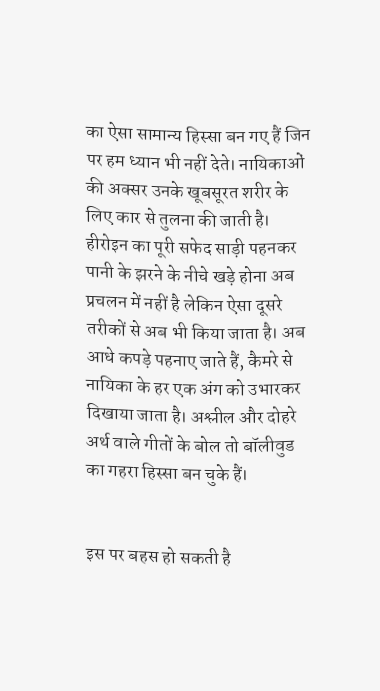का ऐसा सामान्य हिस्सा बन गए हैं जिन पर हम ध्यान भी नहीं देते। नायिकाओं की अक्सर उनके खूबसूरत शरीर के लिए कार से तुलना की जाती है।
हीरोइन का पूरी सफेद साड़ी पहनकर पानी के झरने के नीचे खड़े होना अब प्रचलन में नहीं है लेकिन ऐसा दूसरे तरीकों से अब भी किया जाता है। अब आधे कपड़े पहनाए जाते हैं, कैमरे से नायिका के हर एक अंग को उभारकर दिखाया जाता है। अश्लील और दोहरे अर्थ वाले गीतों के बोल तो बॉलीवुड का गहरा हिस्सा बन चुके हैं।


इस पर बहस हो सकती है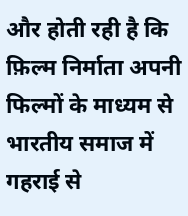और होती रही है कि फ़िल्म निर्माता अपनी फिल्मों के माध्यम से भारतीय समाज में गहराई से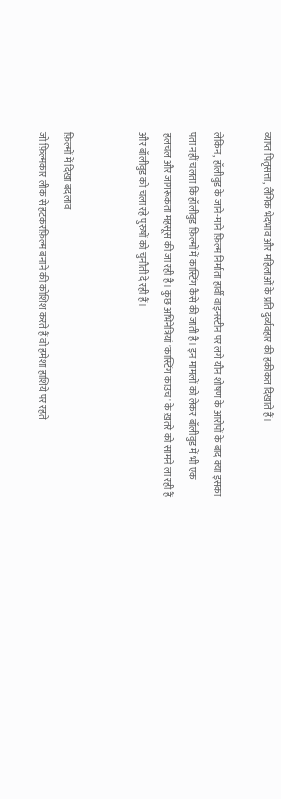व्याप्त पितृसत्ता, लैंगिक भेदभाव और महिलाओं के प्रति दुर्व्यवहार की हकीकत दिखाते हैं।

लेकिन, हॉलीवुड के जाने-माने फ़िल्म निर्माता हार्वी वाइनस्टीन पर लगे यौन शोषण के आरोपों के बाद क्या इसका पता नहीं चलता कि हॉलीवुड फ़िल्मों में कास्टिंग कैसे की जाती है। इन मामलों को लेकर बॉलीवुड में भी एक हलचल और जागरूकता महसूस की जा रही है। कुछ अभिनेत्रियां 'कास्टिंग काउच' के ख़तरे को सामने ला रही हैं और बॉलीवुड को चला रहे पुरुषों को चुनौती दे रही हैं।


फ़िल्मों में दिखा बदलाव
जो फ़िल्मकार लीक से हटकरफ़िल्म बनाने की कोशिश करते हैं वो हमेशा हाशिये पर रहते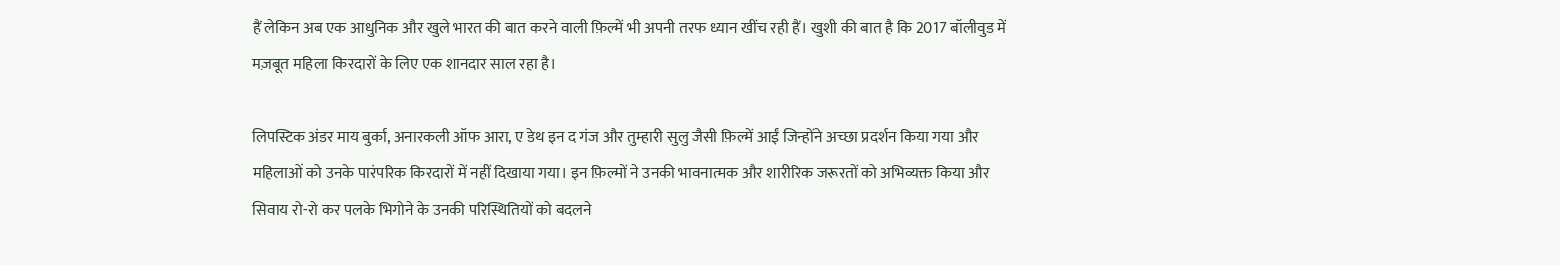हैं लेकिन अब एक आधुनिक और खुले भारत की बात करने वाली फ़िल्में भी अपनी तरफ ध्यान खींच रही हैं। खुशी की बात है कि 2017 बॉलीवुड में मज़बूत महिला किरदारों के लिए एक शानदार साल रहा है।

लिपस्टिक अंडर माय बुर्का, अनारकली ऑफ आरा, ए डेथ इन द गंज और तुम्हारी सुलु जैसी फ़िल्में आईं जिन्होंने अच्छा प्रदर्शन किया गया और महिलाओं को उनके पारंपरिक किरदारों में नहीं दिखाया गया। इन फ़िल्मों ने उनकी भावनात्मक और शारीरिक जरूरतों को अभिव्यक्त किया और सिवाय रो-रो कर पलके भिगोने के उनकी परिस्थितियों को बदलने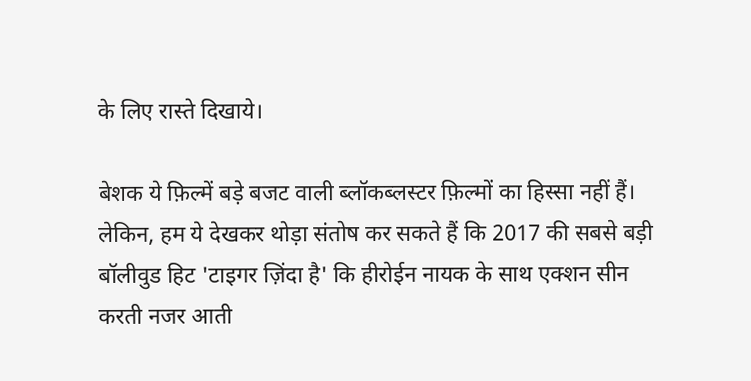के लिए रास्ते दिखाये।

बेशक ये फ़िल्में बड़े बजट वाली ब्लॉकब्लस्टर फ़िल्मों का हिस्सा नहीं हैं। लेकिन, हम ये देखकर थोड़ा संतोष कर सकते हैं कि 2017 की सबसे बड़ी बॉलीवुड हिट 'टाइगर ज़िंदा है' कि हीरोईन नायक के साथ एक्शन सीन करती नजर आती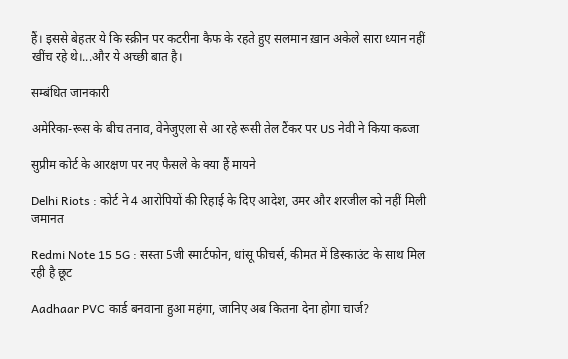हैं। इससे बेहतर ये कि स्क्रीन पर कटरीना कैफ के रहते हुए सलमान ख़ान अकेले सारा ध्यान नहीं खींच रहे थे।...और ये अच्छी बात है।

सम्बंधित जानकारी

अमेरिका-रूस के बीच तनाव, वेनेजुएला से आ रहे रूसी तेल टैंकर पर US नेवी ने किया कब्जा

सुप्रीम कोर्ट के आरक्षण पर नए फैसले के क्या हैं मायने

Delhi Riots : कोर्ट ने 4 आरोपियों की रिहाई के दिए आदेश, उमर और शरजील को नहीं मिली जमानत

Redmi Note 15 5G : सस्ता 5जी स्मार्टफोन, धांसू फीचर्स, कीमत में डिस्काउंट के साथ मिल रही है छूट

Aadhaar PVC कार्ड बनवाना हुआ महंगा, जानिए अब कितना देना होगा चार्ज?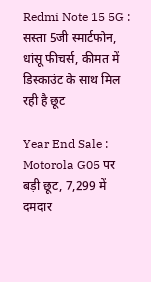Redmi Note 15 5G : सस्ता 5जी स्मार्टफोन, धांसू फीचर्स, कीमत में डिस्काउंट के साथ मिल रही है छूट

Year End Sale : Motorola G05 पर बड़ी छूट, 7,299 में दमदार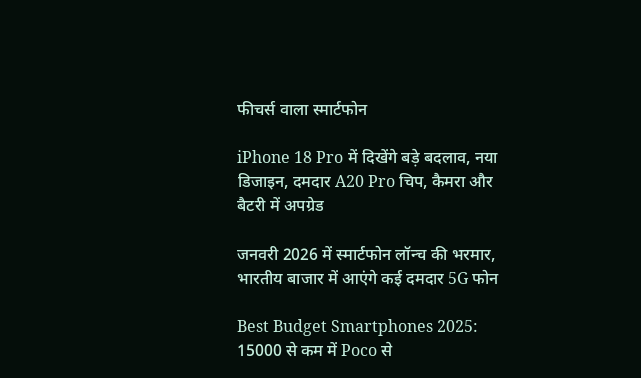फीचर्स वाला स्मार्टफोन

iPhone 18 Pro में दिखेंगे बड़े बदलाव, नया डिजाइन, दमदार A20 Pro चिप, कैमरा और बैटरी में अपग्रेड

जनवरी 2026 में स्मार्टफोन लॉन्च की भरमार, भारतीय बाजार में आएंगे कई दमदार 5G फोन

Best Budget Smartphones 2025: 15000 से कम में Poco से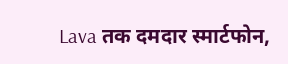Lava तक दमदार स्मार्टफोन,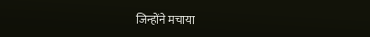जिन्होंने मचाया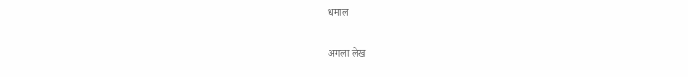धमाल

अगला लेख